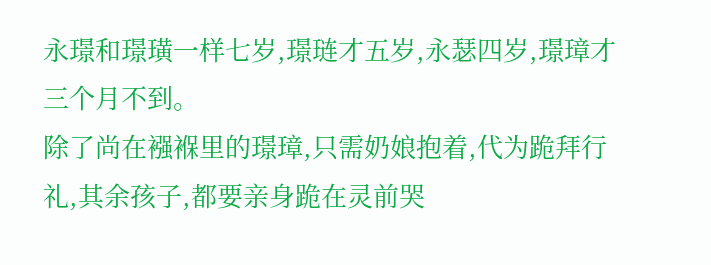永璟和璟璜一样七岁,璟琏才五岁,永瑟四岁,璟璋才三个月不到。
除了尚在襁褓里的璟璋,只需奶娘抱着,代为跪拜行礼,其余孩子,都要亲身跪在灵前哭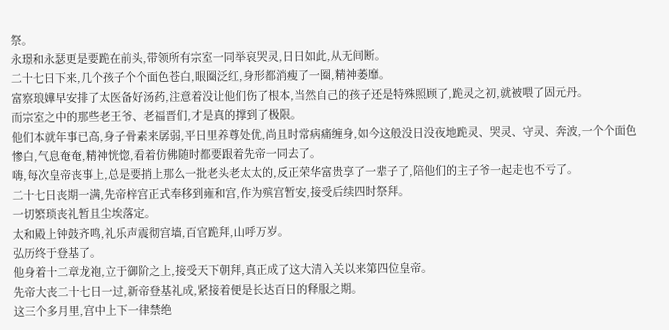祭。
永璟和永瑟更是要跪在前头,带领所有宗室一同举哀哭灵,日日如此,从无间断。
二十七日下来,几个孩子个个面色苍白,眼圈泛红,身形都消瘦了一圈,精神萎靡。
富察琅嬅早安排了太医备好汤药,注意着没让他们伤了根本,当然自己的孩子还是特殊照顾了,跪灵之初,就被喂了固元丹。
而宗室之中的那些老王爷、老福晋们,才是真的撑到了极限。
他们本就年事已高,身子骨素来孱弱,平日里养尊处优,尚且时常病痛缠身,如今这般没日没夜地跪灵、哭灵、守灵、奔波,一个个面色惨白,气息奄奄,精神恍惚,看着仿佛随时都要跟着先帝一同去了。
嗨,每次皇帝丧事上,总是要捎上那么一批老头老太太的,反正荣华富贵享了一辈子了,陪他们的主子爷一起走也不亏了。
二十七日丧期一满,先帝梓宫正式奉移到雍和宫,作为殡宫暂安,接受后续四时祭拜。
一切繁琐丧礼暂且尘埃落定。
太和殿上钟鼓齐鸣,礼乐声震彻宫墙,百官跪拜,山呼万岁。
弘历终于登基了。
他身着十二章龙袍,立于御阶之上,接受天下朝拜,真正成了这大清入关以来第四位皇帝。
先帝大丧二十七日一过,新帝登基礼成,紧接着便是长达百日的释服之期。
这三个多月里,宫中上下一律禁绝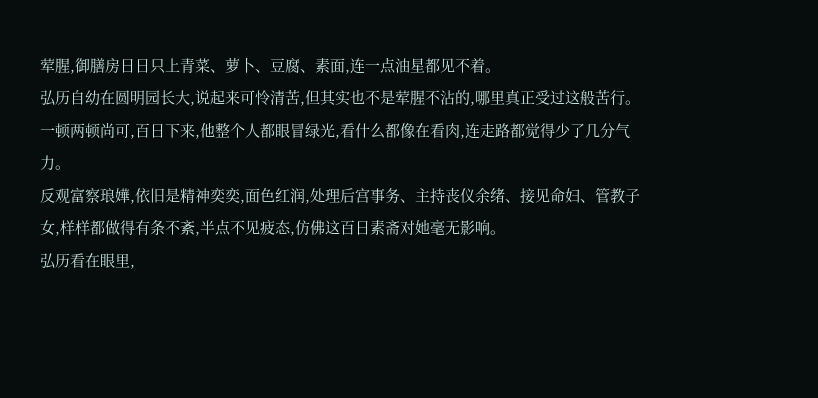荤腥,御膳房日日只上青菜、萝卜、豆腐、素面,连一点油星都见不着。
弘历自幼在圆明园长大,说起来可怜清苦,但其实也不是荤腥不沾的,哪里真正受过这般苦行。
一顿两顿尚可,百日下来,他整个人都眼冒绿光,看什么都像在看肉,连走路都觉得少了几分气力。
反观富察琅嬅,依旧是精神奕奕,面色红润,处理后宫事务、主持丧仪余绪、接见命妇、管教子女,样样都做得有条不紊,半点不见疲态,仿佛这百日素斋对她毫无影响。
弘历看在眼里,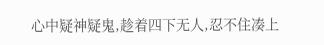心中疑神疑鬼,趁着四下无人,忍不住凑上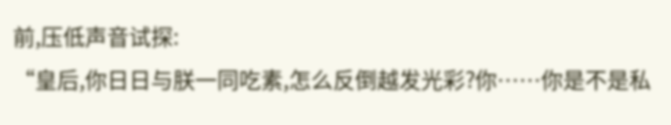前,压低声音试探:
“皇后,你日日与朕一同吃素,怎么反倒越发光彩?你……你是不是私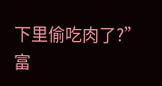下里偷吃肉了?”
富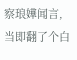察琅嬅闻言,当即翻了个白